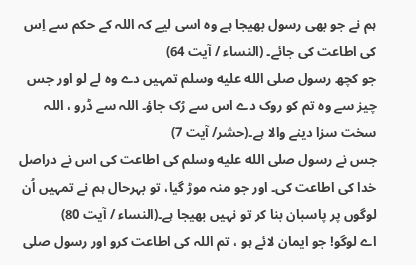ہم نے جو بھی رسول بھیجا ہے وہ اسی لیے کہ اللہ کے حکم سے اِس کی اطاعت کی جائے۔ (النساء / آیت 64)
جو کچھ رسول صلى الله عليه وسلم تمہیں دے وہ لے لو اور جس چیز سے وہ تم کو روک دے اس سے رُک جاؤ۔ اللہ سے ڈرو ، اللہ سخت سزا دینے والا ہے۔(حشر/ آیت 7)
جس نے رسول صلى الله عليه وسلم کی اطاعت کی اس نے دراصل خدا کی اطاعت کی۔ اور جو منہ موڑ گیا، تو بہرحال ہم نے تمہیں اُن لوگوں پر پاسبان بنا کر تو نہیں بھیجا ہے۔(النساء / آیت 80)
اے لوگو! جو ایمان لائے ہو ، تم اللہ کی اطاعت کرو اور رسول صلى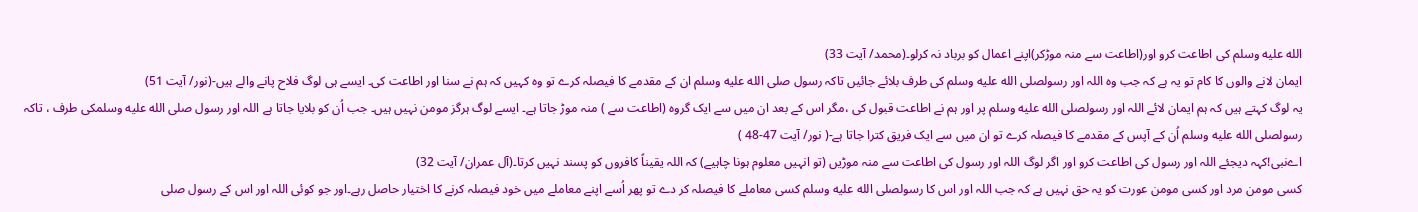الله عليه وسلم کی اطاعت کرو اور(اطاعت سے منہ موڑکر)اپنے اعمال کو برباد نہ کرلو۔(محمد/ آیت 33)
ایمان لانے والوں کا کام تو یہ ہے کہ جب وہ اللہ اور رسولصلى الله عليه وسلم کی طرف بلائے جائیں تاکہ رسول صلى الله عليه وسلم ان کے مقدمے کا فیصلہ کرے تو وہ کہیں کہ ہم نے سنا اور اطاعت کی۔ ایسے ہی لوگ فلاح پانے والے ہیں-(نور/ آیت 51)
یہ لوگ کہتے ہیں کہ ہم ایمان لائے اللہ اور رسولصلى الله عليه وسلم پر اور ہم نے اطاعت قبول کی ،مگر اس کے بعد ان میں سے ایک گروہ (اطاعت سے ) منہ موڑ جاتا ہے۔ ایسے لوگ ہرگز مومن نہیں ہیں۔ جب اُن کو بلایا جاتا ہے اللہ اور رسول صلى الله عليه وسلمکی طرف ، تاکہ رسولصلى الله عليه وسلم اُن کے آپس کے مقدمے کا فیصلہ کرے تو ان میں سے ایک فریق کترا جاتا ہے-( نور/ آیت 47-48 )
اےنبی!کہہ دیجئے اللہ اور رسول کی اطاعت کرو اور اگر لوگ اللہ اور رسول کی اطاعت سے منہ موڑیں (تو انہیں معلوم ہونا چاہیے) کہ اللہ یقیناً کافروں کو پسند نہیں کرتا۔(آل عمران/ آیت 32)
کسی مومن مرد اور کسی مومن عورت کو یہ حق نہیں ہے کہ جب اللہ اور اس کا رسولصلى الله عليه وسلم کسی معاملے کا فیصلہ کر دے تو پھر اُسے اپنے معاملے میں خود فیصلہ کرنے کا اختیار حاصل رہے۔اور جو کوئی اللہ اور اس کے رسول صلى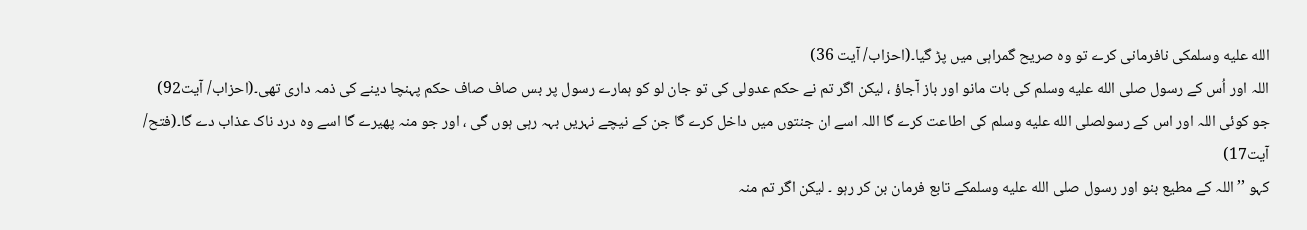الله عليه وسلمکی نافرمانی کرے تو وہ صریح گمراہی میں پڑ گیا۔(احزاب/ آیت 36)
اللہ اور اُس کے رسول صلى الله عليه وسلم کی بات مانو اور باز آجاؤ ، لیکن اگر تم نے حکم عدولی کی تو جان لو کو ہمارے رسول پر بس صاف صاف حکم پہنچا دینے کی ذمہ داری تھی۔(احزاب/ آیت92)
جو کوئی اللہ اور اس کے رسولصلى الله عليه وسلم کی اطاعت کرے گا اللہ اسے ان جنتوں میں داخل کرے گا جن کے نیچے نہریں بہہ رہی ہوں گی ، اور جو منہ پھیرے گا اسے وہ درد ناک عذاب دے گا۔(فتح/ آیت17)
کہو ’’ اللہ کے مطیع بنو اور رسول صلى الله عليه وسلمکے تابع فرمان بن کر رہو ۔ لیکن اگر تم منہ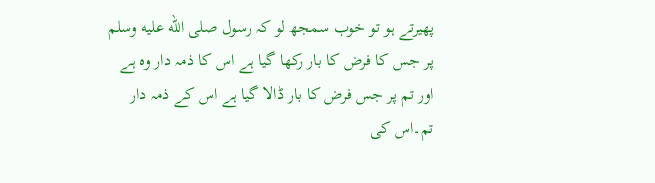پھیرتے ہو تو خوب سمجھ لو کہ رسول صلى الله عليه وسلم پر جس کا فرض کا بار رکھا گیا ہے اس کا ذمہ دار وہ ہے اور تم پر جس فرض کا بار ڈالا گیا ہے اس کے ذمہ دار تم۔اس کی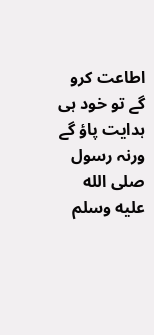اطاعت کرو گے تو خود ہی ہدایت پاؤ گے ورنہ رسول صلى الله عليه وسلم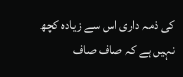کی ذمہ داری اس سے زیادہ کچھ نہیں ہے کہ صاف صاف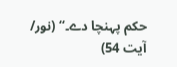حکم پہنچا دے۔‘‘ (نور/ آیت 54)